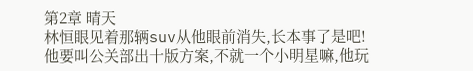第2章 晴天
林恒眼见着那辆suv从他眼前消失,长本事了是吧!他要叫公关部出十版方案,不就一个小明星嘛,他玩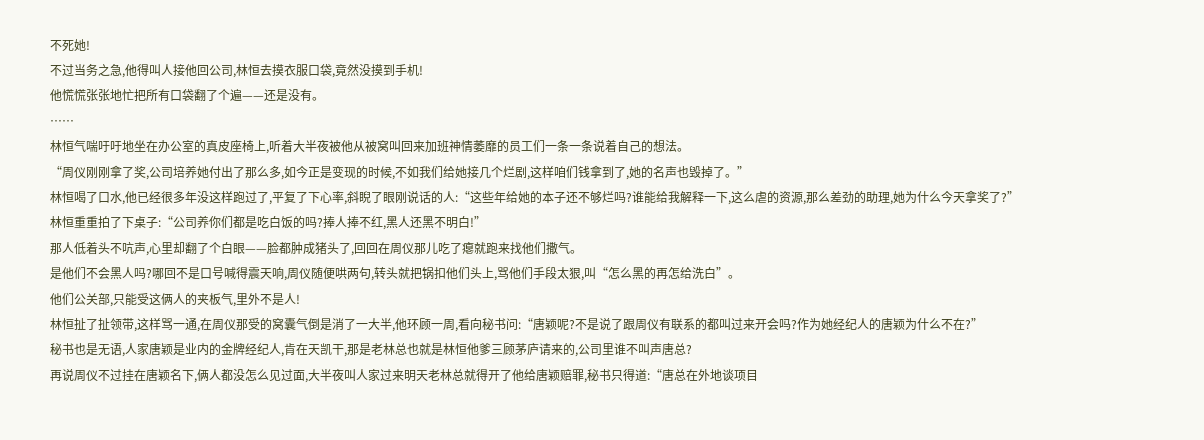不死她!
不过当务之急,他得叫人接他回公司,林恒去摸衣服口袋,竟然没摸到手机!
他慌慌张张地忙把所有口袋翻了个遍——还是没有。
……
林恒气喘吁吁地坐在办公室的真皮座椅上,听着大半夜被他从被窝叫回来加班神情萎靡的员工们一条一条说着自己的想法。
“周仪刚刚拿了奖,公司培养她付出了那么多,如今正是变现的时候,不如我们给她接几个烂剧,这样咱们钱拿到了,她的名声也毁掉了。”
林恒喝了口水,他已经很多年没这样跑过了,平复了下心率,斜睨了眼刚说话的人:“这些年给她的本子还不够烂吗?谁能给我解释一下,这么虐的资源,那么差劲的助理,她为什么今天拿奖了?”
林恒重重拍了下桌子:“公司养你们都是吃白饭的吗?捧人捧不红,黑人还黑不明白!”
那人低着头不吭声,心里却翻了个白眼——脸都肿成猪头了,回回在周仪那儿吃了瘪就跑来找他们撒气。
是他们不会黑人吗?哪回不是口号喊得震天响,周仪随便哄两句,转头就把锅扣他们头上,骂他们手段太狠,叫“怎么黑的再怎给洗白”。
他们公关部,只能受这俩人的夹板气,里外不是人!
林恒扯了扯领带,这样骂一通,在周仪那受的窝囊气倒是消了一大半,他环顾一周,看向秘书问:“唐颖呢?不是说了跟周仪有联系的都叫过来开会吗?作为她经纪人的唐颖为什么不在?”
秘书也是无语,人家唐颖是业内的金牌经纪人,肯在天凯干,那是老林总也就是林恒他爹三顾茅庐请来的,公司里谁不叫声唐总?
再说周仪不过挂在唐颖名下,俩人都没怎么见过面,大半夜叫人家过来明天老林总就得开了他给唐颖赔罪,秘书只得道:“唐总在外地谈项目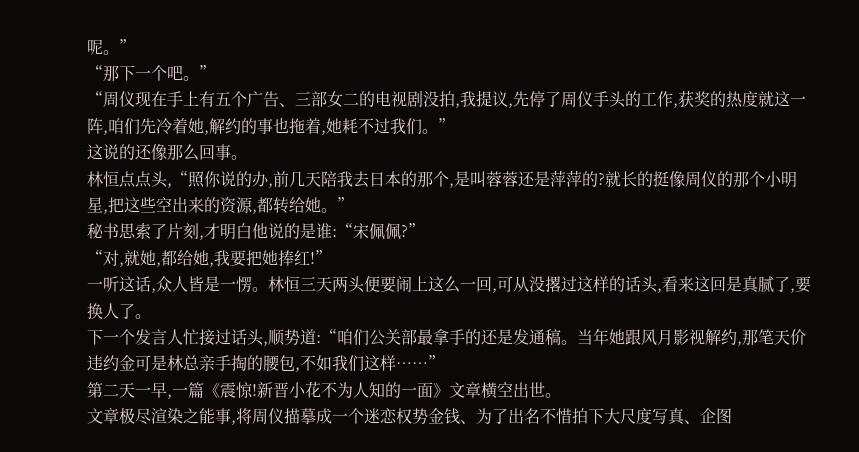呢。”
“那下一个吧。”
“周仪现在手上有五个广告、三部女二的电视剧没拍,我提议,先停了周仪手头的工作,获奖的热度就这一阵,咱们先冷着她,解约的事也拖着,她耗不过我们。”
这说的还像那么回事。
林恒点点头,“照你说的办,前几天陪我去日本的那个,是叫蓉蓉还是萍萍的?就长的挺像周仪的那个小明星,把这些空出来的资源,都转给她。”
秘书思索了片刻,才明白他说的是谁:“宋佩佩?”
“对,就她,都给她,我要把她捧红!”
一听这话,众人皆是一愣。林恒三天两头便要闹上这么一回,可从没撂过这样的话头,看来这回是真腻了,要换人了。
下一个发言人忙接过话头,顺势道:“咱们公关部最拿手的还是发通稿。当年她跟风月影视解约,那笔天价违约金可是林总亲手掏的腰包,不如我们这样……”
第二天一早,一篇《震惊!新晋小花不为人知的一面》文章横空出世。
文章极尽渲染之能事,将周仪描摹成一个迷恋权势金钱、为了出名不惜拍下大尺度写真、企图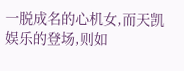一脱成名的心机女,而天凯娱乐的登场,则如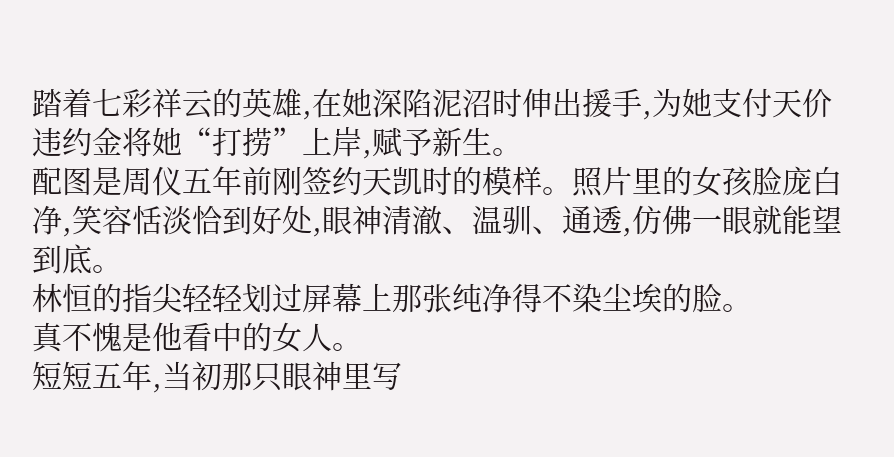踏着七彩祥云的英雄,在她深陷泥沼时伸出援手,为她支付天价违约金将她“打捞”上岸,赋予新生。
配图是周仪五年前刚签约天凯时的模样。照片里的女孩脸庞白净,笑容恬淡恰到好处,眼神清澈、温驯、通透,仿佛一眼就能望到底。
林恒的指尖轻轻划过屏幕上那张纯净得不染尘埃的脸。
真不愧是他看中的女人。
短短五年,当初那只眼神里写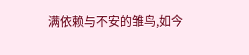满依赖与不安的雏鸟,如今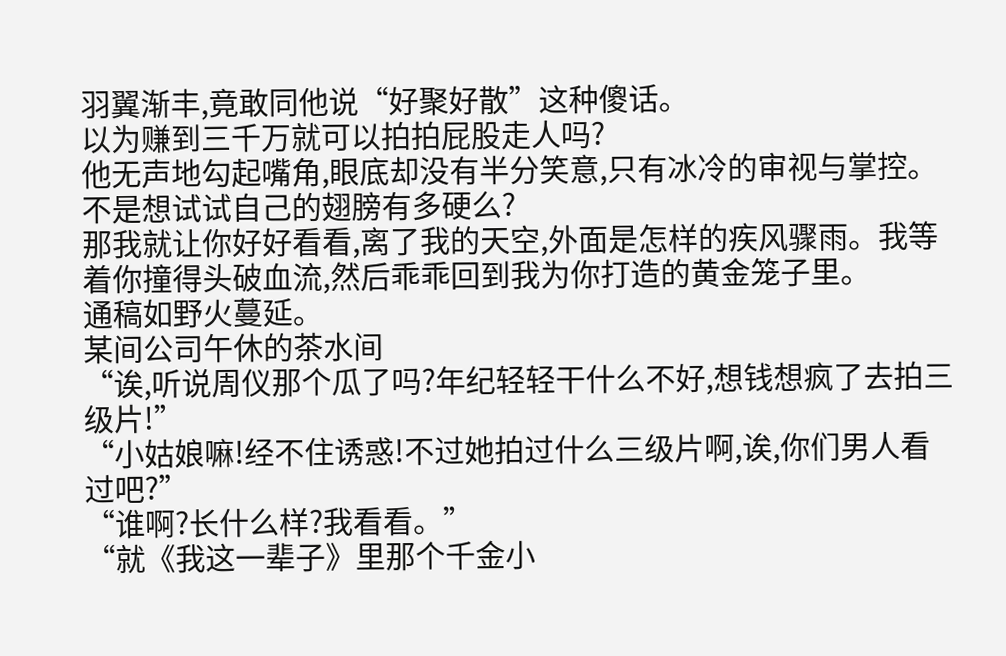羽翼渐丰,竟敢同他说“好聚好散”这种傻话。
以为赚到三千万就可以拍拍屁股走人吗?
他无声地勾起嘴角,眼底却没有半分笑意,只有冰冷的审视与掌控。
不是想试试自己的翅膀有多硬么?
那我就让你好好看看,离了我的天空,外面是怎样的疾风骤雨。我等着你撞得头破血流,然后乖乖回到我为你打造的黄金笼子里。
通稿如野火蔓延。
某间公司午休的茶水间
“诶,听说周仪那个瓜了吗?年纪轻轻干什么不好,想钱想疯了去拍三级片!”
“小姑娘嘛!经不住诱惑!不过她拍过什么三级片啊,诶,你们男人看过吧?”
“谁啊?长什么样?我看看。”
“就《我这一辈子》里那个千金小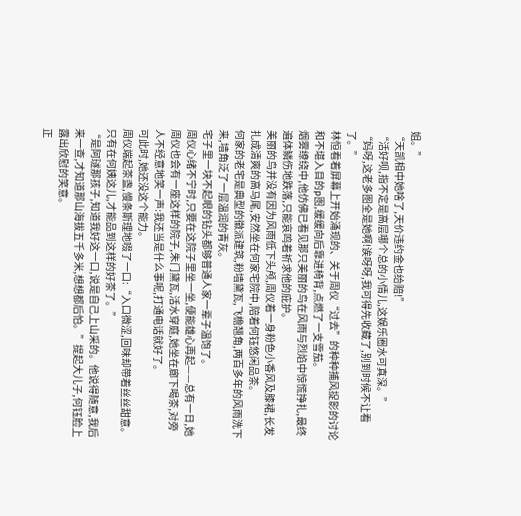姐。”
“天凯相中她啥了,天价违约金也给赔!”
“活好呗,指不定是高层哪个总的小情儿,这娱乐圈水可真深。”
“妈呀,这老多图全是她啊!诶呀呀,我可得先收藏了,别到时候不让看了。”
林恒看着屏幕上开始涌现的、关于周仪“过去”的种种捕风捉影的讨论和不堪入目的p图,缓缓向后靠进椅背,点燃了一支雪茄。
烟雾缭绕中,他仿佛已看见那只美丽的鸟在风雨与烈焰中惊慌挣扎,最终遍体鳞伤地跌落,只能哀鸣着祈求他的庇护。
美丽的鸟并没有因为风雨低下头颅,周仪着一身粉色小香风及膝裙,长发扎成清爽的高马尾,安然坐在何家宅院中,陪着何钰悠闲品茶。
何家的老宅是典型的徽派建筑,粉墙黛瓦,飞檐翘角,两百多年的风雨洗下来,墙角泛了一层温润的青灰。
宅子里一块不起眼的钻头都够普通人家一辈子温饱了。
周仪心绪不宁时,只要在这院子里坐一坐,便能雄心再起——总有一日,她周仪也会有一座这样的院子,朱门黛瓦,活水穿庭,她坐在廊下喝茶,对旁人不经意地笑一声:我还当是什么事呢,打通电话就好了。
可此时,她还没这个能力。
周仪端起茶盏,慢条斯理地啜了一口:“入口微涩,回味却带着丝丝甜意。只有在何姨这儿,才能品到这样的好茶了。”
“是阿璲那孩子,知道我好这一口,说是自己上山采的。他说得随意,我后来一查,才知道那山海拔五千多米,想想都后怕。”提起大儿子,何钰脸上露出欣慰的笑意。
正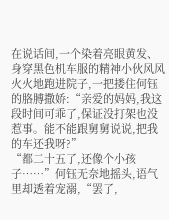在说话间,一个染着亮眼黄发、身穿黑色机车服的精神小伙风风火火地跑进院子,一把搂住何钰的胳膊撒娇:“亲爱的妈妈,我这段时间可乖了,保证没打架也没惹事。能不能跟舅舅说说,把我的车还我呀?”
“都二十五了,还像个小孩子……”何钰无奈地摇头,语气里却透着宠溺,“罢了,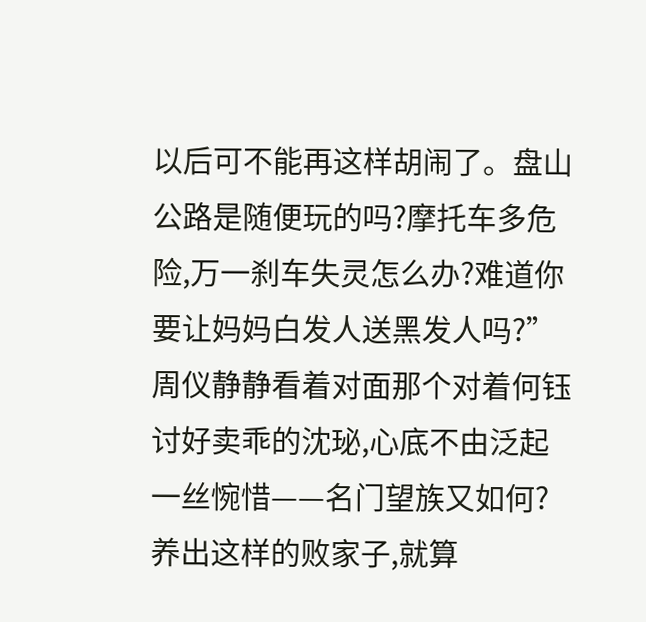以后可不能再这样胡闹了。盘山公路是随便玩的吗?摩托车多危险,万一刹车失灵怎么办?难道你要让妈妈白发人送黑发人吗?”
周仪静静看着对面那个对着何钰讨好卖乖的沈珌,心底不由泛起一丝惋惜——名门望族又如何?养出这样的败家子,就算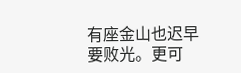有座金山也迟早要败光。更可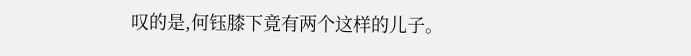叹的是,何钰膝下竟有两个这样的儿子。